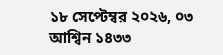১৮ সেপ্টেম্বর ২০২৬, ০৩ আশ্বিন ১৪৩৩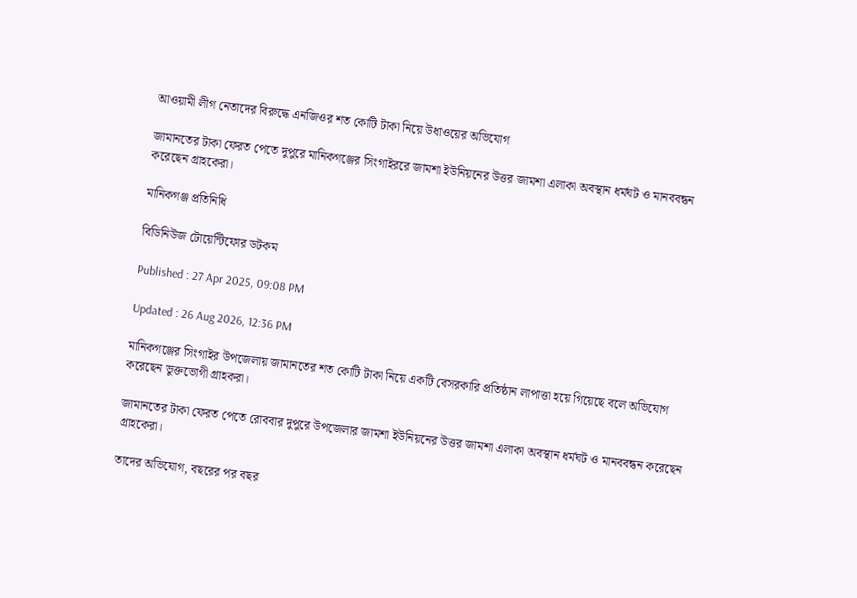আওয়ামী লীগ নেতাদের বিরুদ্ধে এনজিওর শত কোটি টাকা নিয়ে উধাওয়ের অভিযোগ

জামানতের টাকা ফেরত পেতে দুপুরে মানিকগঞ্জের সিংগাইররে জামশা ইউনিয়নের উত্তর জামশা এলাকা অবস্থান ধর্মঘট ও মানববন্ধন করেছেন গ্রাহকেরা।

মানিকগঞ্জ প্রতিনিধি

বিডিনিউজ টোয়েন্টিফোর ডটকম

Published : 27 Apr 2025, 09:08 PM

Updated : 26 Aug 2026, 12:36 PM

মানিকগঞ্জের সিংগাইর উপজেলায় জামানতের শত কোটি টাকা নিয়ে একটি বেসরকারি প্রতিষ্ঠান লাপাত্তা হয়ে গিয়েছে বলে অভিযোগ করেছেন ভুক্তভোগী গ্রাহকরা।

জামানতের টাকা ফেরত পেতে রোববার দুপুরে উপজেলার জামশা ইউনিয়নের উত্তর জামশা এলাকা অবস্থান ধর্মঘট ও মানববন্ধন করেছেন গ্রাহকেরা।

তাদের অভিযোগ, বছরের পর বছর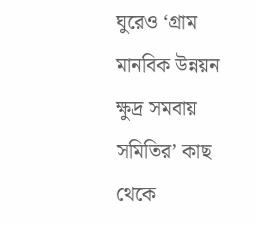ঘুরেও ‘গ্রাম মানবিক উন্নয়ন ক্ষুদ্র সমবায় সমিতির’ কাছ থেকে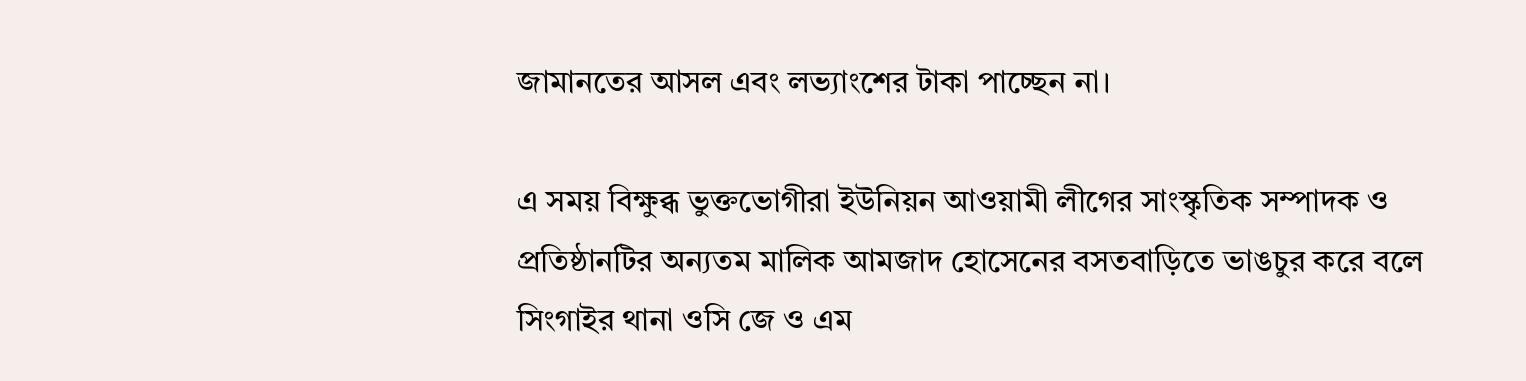জামানতের আসল এবং লভ্যাংশের টাকা পাচ্ছেন না।

এ সময় বিক্ষুব্ধ ভুক্তভোগীরা ইউনিয়ন আওয়ামী লীগের সাংস্কৃতিক সম্পাদক ও প্রতিষ্ঠানটির অন্যতম মালিক আমজাদ হোসেনের বসতবাড়িতে ভাঙচুর করে বলে সিংগাইর থানা ওসি জে ও এম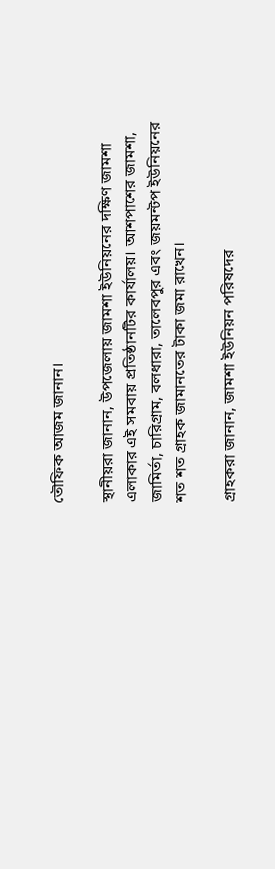তৌফিক আজম জানান।

স্থানীয়রা জানান, উপজেলায় জামশা ইউনিয়নের দক্ষিণ জামশা এলাকার এই সমবায় প্রতিষ্ঠানটির কার্যালয়। আশপাশের জামশা, জামির্তা, চারিগ্রাম, বলধারা, তালেবপুর এবং জয়মন্টপ ইউনিয়নের শত শত গ্রাহক জামানতের টাকা জমা রাখেন।

গ্রাহকরা জানান, জামশা ইউনিয়ন পরিষদের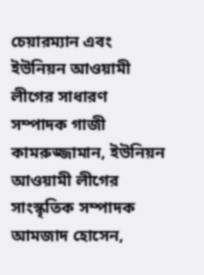চেয়ারম্যান এবং ইউনিয়ন আওয়ামী লীগের সাধারণ সম্পাদক গাজী কামরুজ্জামান, ইউনিয়ন আওয়ামী লীগের সাংস্কৃতিক সম্পাদক আমজাদ হোসেন,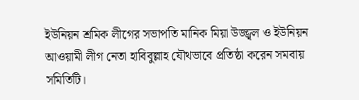ইউনিয়ন শ্রমিক লীগের সভাপতি মানিক মিয়া উজ্জ্বল ও ইউনিয়ন আওয়ামী লীগ নেতা হাবিবুল্লাহ যৌথভাবে প্রতিষ্ঠা করেন সমবায় সমিতিটি।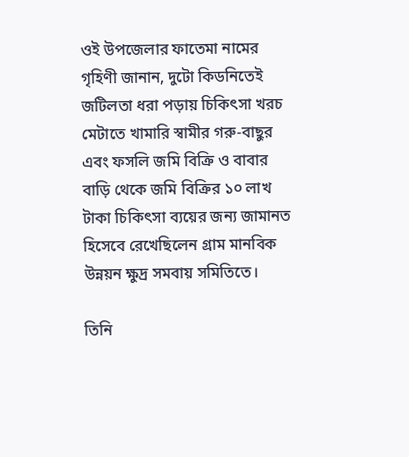ওই উপজেলার ফাতেমা নামের গৃহিণী জানান, দুটো কিডনিতেই জটিলতা ধরা পড়ায় চিকিৎসা খরচ মেটাতে খামারি স্বামীর গরু-বাছুর এবং ফসলি জমি বিক্রি ও বাবার বাড়ি থেকে জমি বিক্রির ১০ লাখ টাকা চিকিৎসা ব্যয়ের জন্য জামানত হিসেবে রেখেছিলেন গ্রাম মানবিক উন্নয়ন ক্ষুদ্র সমবায় সমিতিতে।

তিনি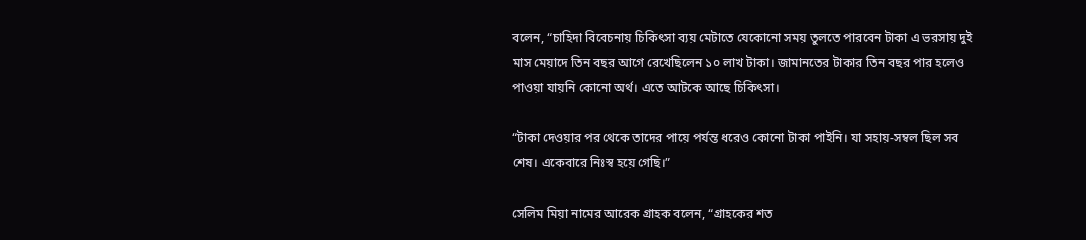বলেন, “চাহিদা বিবেচনায় চিকিৎসা ব্যয় মেটাতে যেকোনো সময় তুলতে পারবেন টাকা এ ভরসায় দুই মাস মেয়াদে তিন বছর আগে রেখেছিলেন ১০ লাখ টাকা। জামানতের টাকার তিন বছর পার হলেও পাওয়া যায়নি কোনো অর্থ। এতে আটকে আছে চিকিৎসা।

“টাকা দেওয়ার পর থেকে তাদের পায়ে পর্যন্ত ধরেও কোনো টাকা পাইনি। যা সহায়-সম্বল ছিল সব শেষ। একেবারে নিঃস্ব হয়ে গেছি।”

সেলিম মিয়া নামের আরেক গ্রাহক বলেন, “গ্রাহকের শত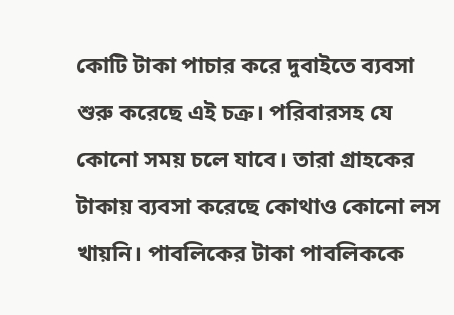কোটি টাকা পাচার করে দুবাইতে ব্যবসা শুরু করেছে এই চক্র। পরিবারসহ যে কোনো সময় চলে যাবে। তারা গ্রাহকের টাকায় ব্যবসা করেছে কোথাও কোনো লস খায়নি। পাবলিকের টাকা পাবলিককে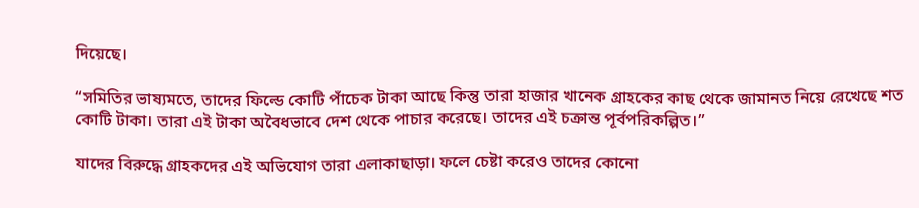দিয়েছে।

“সমিতির ভাষ্যমতে, তাদের ফিল্ডে কোটি পাঁচেক টাকা আছে কিন্তু তারা হাজার খানেক গ্রাহকের কাছ থেকে জামানত নিয়ে রেখেছে শত কোটি টাকা। তারা এই টাকা অবৈধভাবে দেশ থেকে পাচার করেছে। তাদের এই চক্রান্ত পূর্বপরিকল্পিত।”

যাদের বিরুদ্ধে গ্রাহকদের এই অভিযোগ তারা এলাকাছাড়া। ফলে চেষ্টা করেও তাদের কোনো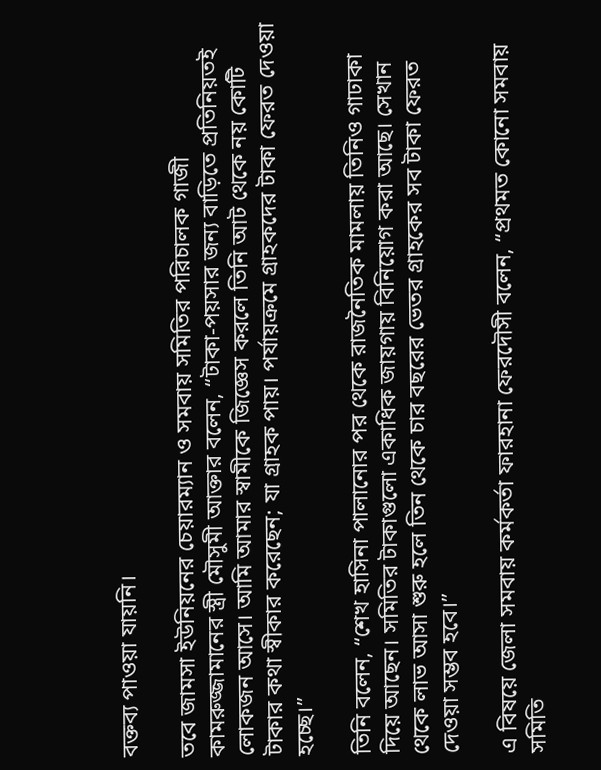বক্তব্য পাওয়া যায়নি।

তবে জামসা ইউনিয়নের চেয়ারম্যান ও সমবায় সমিতির পরিচালক গাজী কামরুজ্জামানের স্ত্রী মৌসুমী আক্তার বলেন, “টাকা-পয়সার জন্য বাড়িতে প্রতিনিয়তই লোকজন আসে। আমি আমার স্বামীকে জিজ্ঞেস করলে তিনি আট থেকে নয় কোটি টাকার কথা স্বীকার করেছেন; যা গ্রাহক পায়। পর্যায়ক্রমে গ্রাহকদের টাকা ফেরত দেওয়া হচ্ছে।”

তিনি বলেন, “শেখ হাসিনা পালানোর পর থেকে রাজনৈতিক মামলায় তিনিও গাঢাকা দিয়ে আছেন। সমিতির টাকাগুলো একাধিক জায়গায় বিনিয়োগ করা আছে। সেখান থেকে লাভ আসা শুরু হলে তিন থেকে চার বছরের ভেতর গ্রাহকের সব টাকা ফেরত দেওয়া সম্ভব হবে।”

এ বিষয়ে জেলা সমবায় কর্মকর্তা ফারহানা ফেরদৌসী বলেন, “প্রথমত কোনো সমবায় সমিতি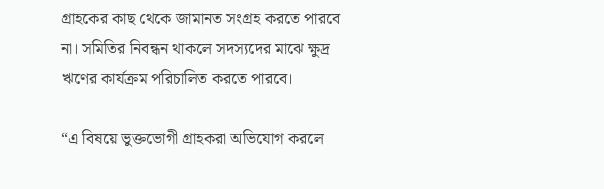গ্রাহকের কাছ থেকে জামানত সংগ্রহ করতে পারবে না। সমিতির নিবন্ধন থাকলে সদস্যদের মাঝে ক্ষুদ্র ঋণের কার্যক্রম পরিচালিত করতে পারবে।

“এ বিষয়ে ভুক্তভোগী গ্রাহকরা অভিযোগ করলে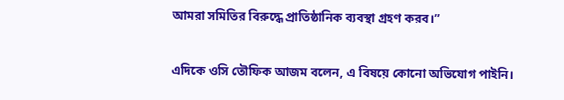আমরা সমিতির বিরুদ্ধে প্রাতিষ্ঠানিক ব্যবস্থা গ্রহণ করব।”

এদিকে ওসি তৌফিক আজম বলেন, এ বিষয়ে কোনো অভিযোগ পাইনি।